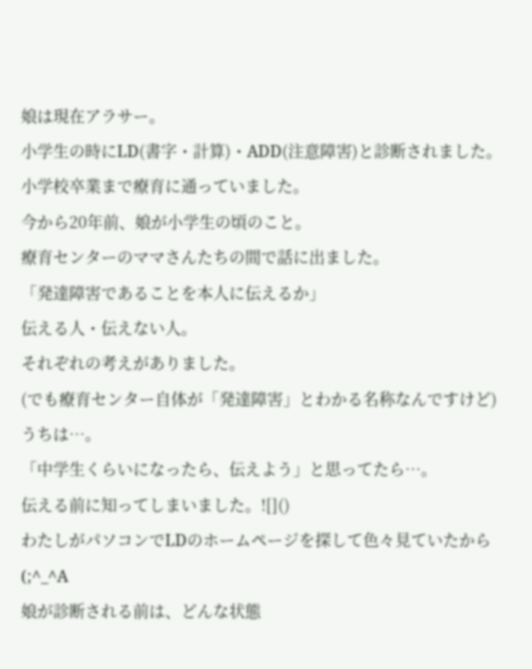娘は現在アラサー。
小学生の時にLD(書字・計算)・ADD(注意障害)と診断されました。
小学校卒業まで療育に通っていました。
今から20年前、娘が小学生の頃のこと。
療育センターのママさんたちの間で話に出ました。
「発達障害であることを本人に伝えるか」
伝える人・伝えない人。
それぞれの考えがありました。
(でも療育センター自体が「発達障害」とわかる名称なんですけど)
うちは…。
「中学生くらいになったら、伝えよう」と思ってたら…。
伝える前に知ってしまいました。![]()
わたしがパソコンでLDのホームページを探して色々見ていたから (;^_^A
娘が診断される前は、どんな状態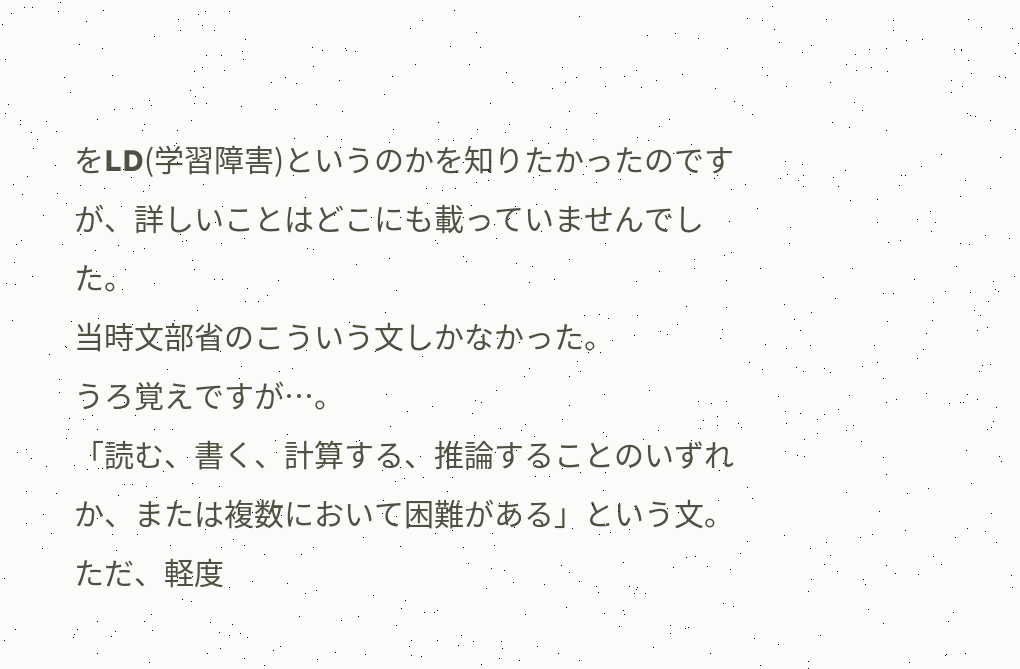をLD(学習障害)というのかを知りたかったのですが、詳しいことはどこにも載っていませんでした。
当時文部省のこういう文しかなかった。
うろ覚えですが…。
「読む、書く、計算する、推論することのいずれか、または複数において困難がある」という文。
ただ、軽度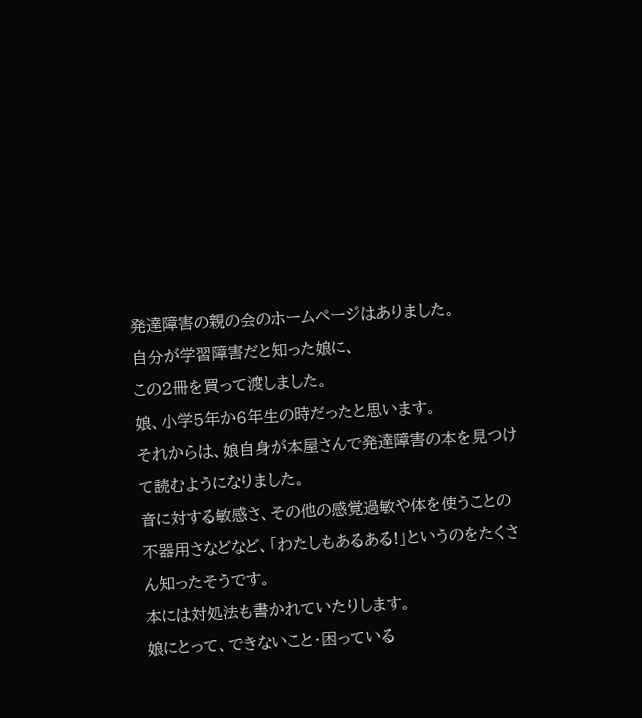発達障害の親の会のホームページはありました。
自分が学習障害だと知った娘に、
この2冊を買って渡しました。
娘、小学5年か6年生の時だったと思います。
それからは、娘自身が本屋さんで発達障害の本を見つけて読むようになりました。
音に対する敏感さ、その他の感覚過敏や体を使うことの不器用さなどなど、「わたしもあるある!」というのをたくさん知ったそうです。
本には対処法も書かれていたりします。
娘にとって、できないこと・困っている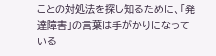ことの対処法を探し知るために、「発達障害」の言葉は手がかりになっている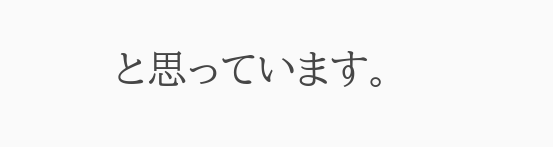と思っています。